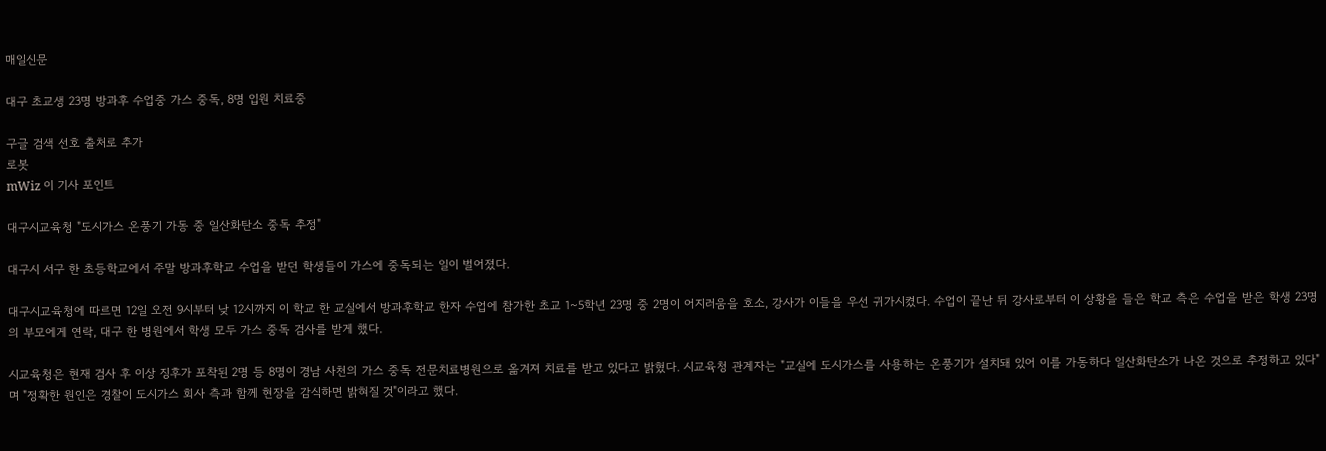매일신문

대구 초교생 23명 방과후 수업중 가스 중독, 8명 입원 치료중

구글 검색 선호 출처로 추가
로봇
mWiz 이 기사 포인트

대구시교육청 "도시가스 온풍기 가동 중 일산화탄소 중독 추정"

대구시 서구 한 초등학교에서 주말 방과후학교 수업을 받던 학생들이 가스에 중독되는 일이 벌어졌다.

대구시교육청에 따르면 12일 오전 9시부터 낮 12시까지 이 학교 한 교실에서 방과후학교 한자 수업에 참가한 초교 1~5학년 23명 중 2명이 어지러움을 호소, 강사가 이들을 우선 귀가시켰다. 수업이 끝난 뒤 강사로부터 이 상황을 들은 학교 측은 수업을 받은 학생 23명의 부모에게 연락, 대구 한 병원에서 학생 모두 가스 중독 검사를 받게 했다.

시교육청은 현재 검사 후 이상 징후가 포착된 2명 등 8명이 경남 사천의 가스 중독 전문치료병원으로 옮겨져 치료를 받고 있다고 밝혔다. 시교육청 관계자는 "교실에 도시가스를 사용하는 온풍기가 설치돼 있어 이를 가동하다 일산화탄소가 나온 것으로 추정하고 있다"며 "정확한 원인은 경찰이 도시가스 회사 측과 함께 현장을 감식하면 밝혀질 것"이라고 했다.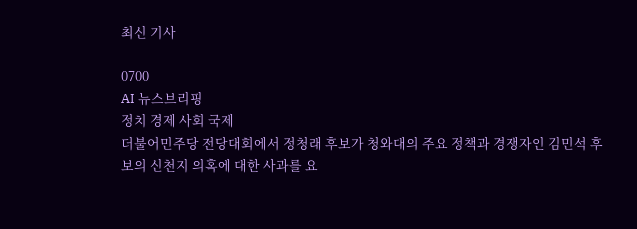최신 기사

0700
AI 뉴스브리핑
정치 경제 사회 국제
더불어민주당 전당대회에서 정청래 후보가 청와대의 주요 정책과 경쟁자인 김민석 후보의 신천지 의혹에 대한 사과를 요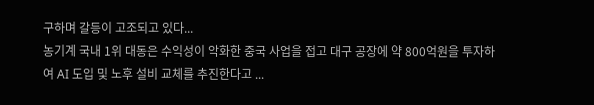구하며 갈등이 고조되고 있다...
농기계 국내 1위 대동은 수익성이 악화한 중국 사업을 접고 대구 공장에 약 800억원을 투자하여 AI 도입 및 노후 설비 교체를 추진한다고 ...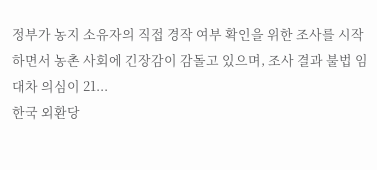정부가 농지 소유자의 직접 경작 여부 확인을 위한 조사를 시작하면서 농촌 사회에 긴장감이 감돌고 있으며, 조사 결과 불법 임대차 의심이 21...
한국 외환당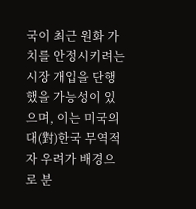국이 최근 원화 가치를 안정시키려는 시장 개입을 단행했을 가능성이 있으며, 이는 미국의 대(對)한국 무역적자 우려가 배경으로 분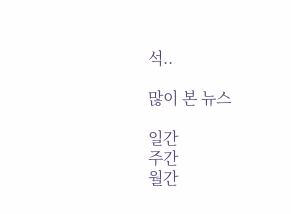석..

많이 본 뉴스

일간
주간
월간